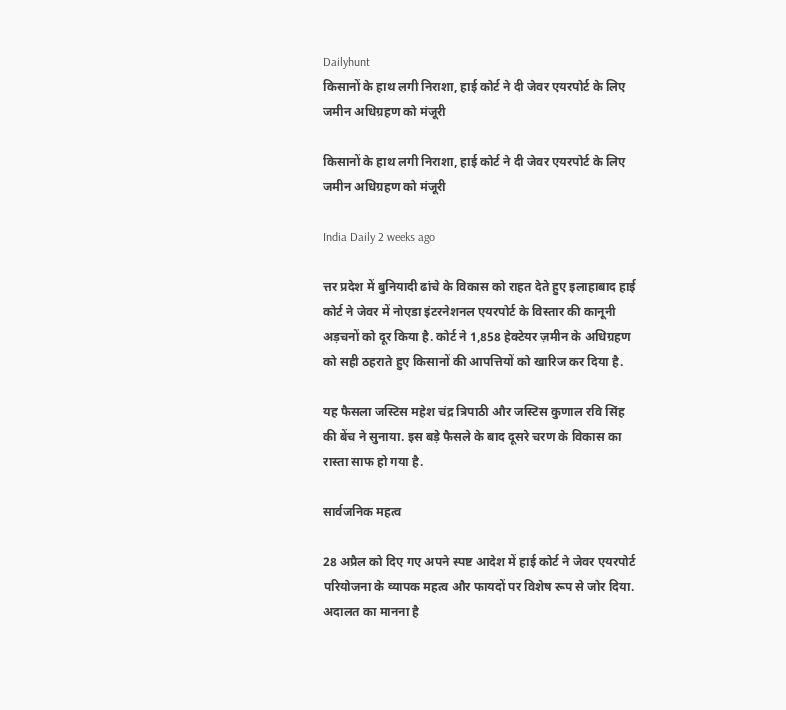Dailyhunt
किसानों के हाथ लगी निराशा, हाई कोर्ट ने दी जेवर एयरपोर्ट के लिए जमीन अधिग्रहण को मंजूरी

किसानों के हाथ लगी निराशा, हाई कोर्ट ने दी जेवर एयरपोर्ट के लिए जमीन अधिग्रहण को मंजूरी

India Daily 2 weeks ago

त्तर प्रदेश में बुनियादी ढांचे के विकास को राहत देते हुए इलाहाबाद हाई कोर्ट ने जेवर में नोएडा इंटरनेशनल एयरपोर्ट के विस्तार की कानूनी अड़चनों को दूर किया है. कोर्ट ने 1,858 हेक्टेयर ज़मीन के अधिग्रहण को सही ठहराते हुए किसानों की आपत्तियों को खारिज कर दिया है.

यह फैसला जस्टिस महेश चंद्र त्रिपाठी और जस्टिस कुणाल रवि सिंह की बेंच ने सुनाया. इस बड़े फैसले के बाद दूसरे चरण के विकास का रास्ता साफ हो गया है.

सार्वजनिक महत्व

28 अप्रैल को दिए गए अपने स्पष्ट आदेश में हाई कोर्ट ने जेवर एयरपोर्ट परियोजना के व्यापक महत्व और फायदों पर विशेष रूप से जोर दिया. अदालत का मानना है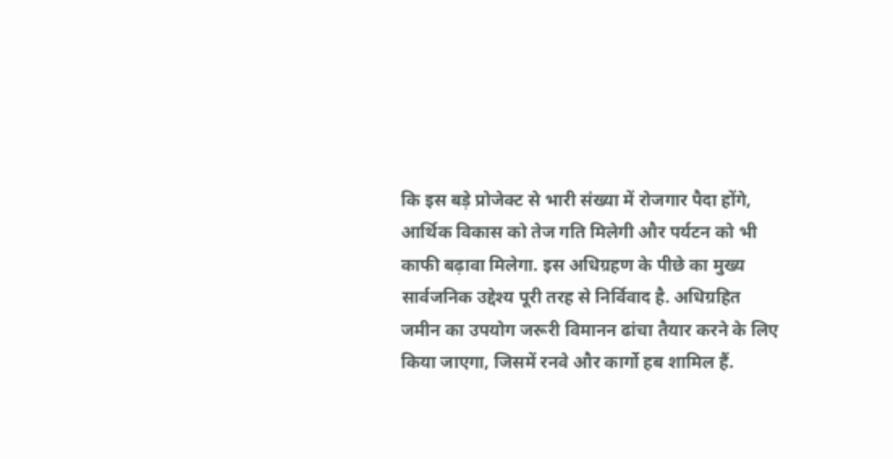कि इस बड़े प्रोजेक्ट से भारी संख्या में रोजगार पैदा होंगे, आर्थिक विकास को तेज गति मिलेगी और पर्यटन को भी काफी बढ़ावा मिलेगा. इस अधिग्रहण के पीछे का मुख्य सार्वजनिक उद्देश्य पूरी तरह से निर्विवाद है. अधिग्रहित जमीन का उपयोग जरूरी विमानन ढांचा तैयार करने के लिए किया जाएगा, जिसमें रनवे और कार्गो हब शामिल हैं.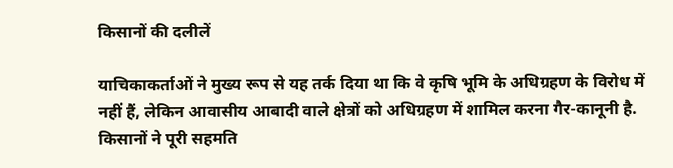किसानों की दलीलें

याचिकाकर्ताओं ने मुख्य रूप से यह तर्क दिया था कि वे कृषि भूमि के अधिग्रहण के विरोध में नहीं हैं, लेकिन आवासीय आबादी वाले क्षेत्रों को अधिग्रहण में शामिल करना गैर-कानूनी है. किसानों ने पूरी सहमति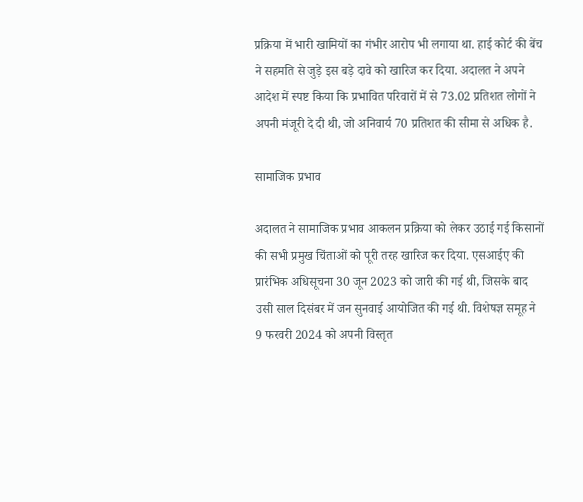प्रक्रिया में भारी खामियों का गंभीर आरोप भी लगाया था. हाई कोर्ट की बेंच ने सहमति से जुड़े इस बड़े दावे को खारिज कर दिया. अदालत ने अपने आदेश में स्पष्ट किया कि प्रभावित परिवारों में से 73.02 प्रतिशत लोगों ने अपनी मंजूरी दे दी थी, जो अनिवार्य 70 प्रतिशत की सीमा से अधिक है.

सामाजिक प्रभाव

अदालत ने सामाजिक प्रभाव आकलन प्रक्रिया को लेकर उठाई गई किसानों की सभी प्रमुख चिंताओं को पूरी तरह खारिज कर दिया. एसआईए की प्रारंभिक अधिसूचना 30 जून 2023 को जारी की गई थी, जिसके बाद उसी साल दिसंबर में जन सुनवाई आयोजित की गई थी. विशेषज्ञ समूह ने 9 फरवरी 2024 को अपनी विस्तृत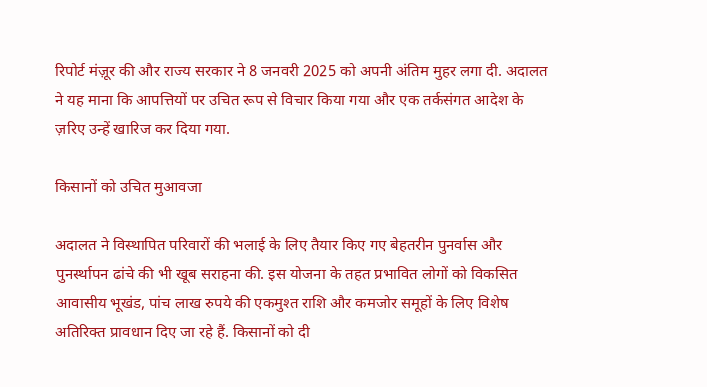रिपोर्ट मंज़ूर की और राज्य सरकार ने 8 जनवरी 2025 को अपनी अंतिम मुहर लगा दी. अदालत ने यह माना कि आपत्तियों पर उचित रूप से विचार किया गया और एक तर्कसंगत आदेश के ज़रिए उन्हें खारिज कर दिया गया.

किसानों को उचित मुआवजा

अदालत ने विस्थापित परिवारों की भलाई के लिए तैयार किए गए बेहतरीन पुनर्वास और पुनर्स्थापन ढांचे की भी खूब सराहना की. इस योजना के तहत प्रभावित लोगों को विकसित आवासीय भूखंड, पांच लाख रुपये की एकमुश्त राशि और कमजोर समूहों के लिए विशेष अतिरिक्त प्रावधान दिए जा रहे हैं. किसानों को दी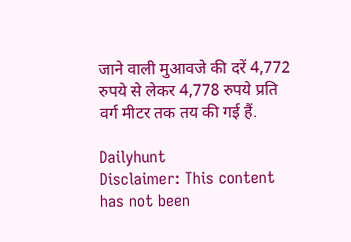जाने वाली मुआवजे की दरें 4,772 रुपये से लेकर 4,778 रुपये प्रति वर्ग मीटर तक तय की गई हैं.

Dailyhunt
Disclaimer: This content has not been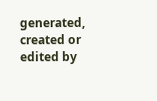generated, created or edited by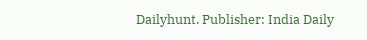Dailyhunt. Publisher: India Daily